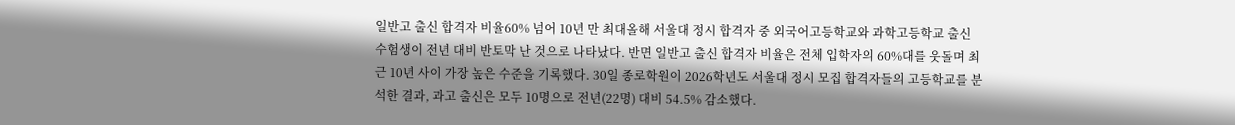일반고 출신 합격자 비율60% 넘어 10년 만 최대올해 서울대 정시 합격자 중 외국어고등학교와 과학고등학교 출신 수험생이 전년 대비 반토막 난 것으로 나타났다. 반면 일반고 출신 합격자 비율은 전체 입학자의 60%대를 웃돌며 최근 10년 사이 가장 높은 수준을 기록했다. 30일 종로학원이 2026학년도 서울대 정시 모집 합격자들의 고등학교를 분석한 결과, 과고 출신은 모두 10명으로 전년(22명) 대비 54.5% 감소했다.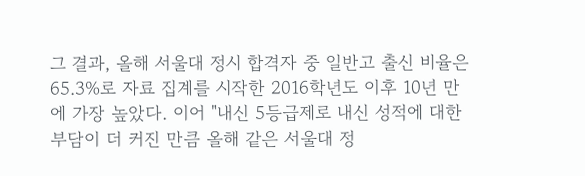그 결과, 올해 서울대 정시 합격자 중 일반고 출신 비율은 65.3%로 자료 집계를 시작한 2016학년도 이후 10년 만에 가장 높았다. 이어 "내신 5등급제로 내신 성적에 대한 부담이 더 커진 만큼 올해 같은 서울대 정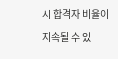시 합격자 비율이 지속될 수 있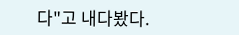다"고 내다봤다.